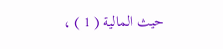حيث المالية ( 1 ) ،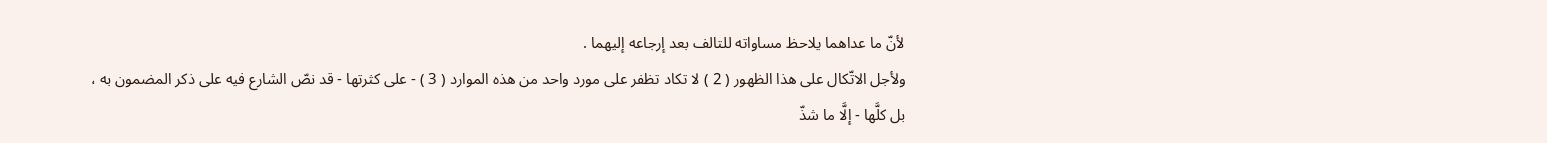لأنّ ما عداهما يلاحظ مساواته للتالف بعد إرجاعه إليهما .
ولأجل الاتّكال على هذا الظهور ( 2 ) لا تكاد تظفر على مورد واحد من هذه الموارد ( 3 ) - على كثرتها - قد نصّ الشارع فيه على ذكر المضمون به ، بل كلَّها - إلَّا ما شذّ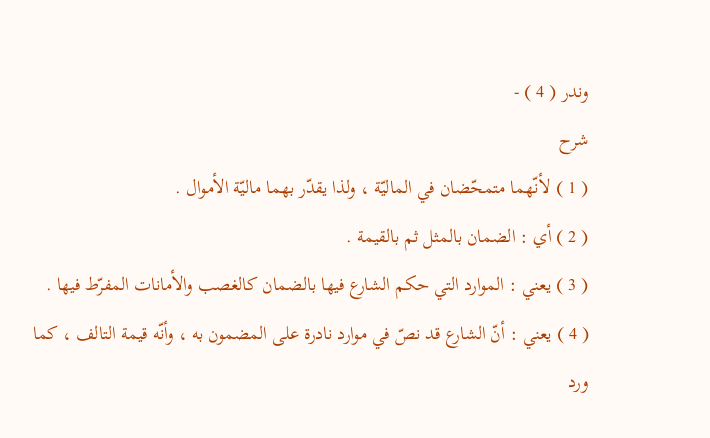وندر ( 4 ) -
شرح
( 1 ) لأنّهما متمحّضان في الماليّة ، ولذا يقدّر بهما ماليّة الأموال .
( 2 ) أي : الضمان بالمثل ثم بالقيمة .
( 3 ) يعني : الموارد التي حكم الشارع فيها بالضمان كالغصب والأمانات المفرّط فيها .
( 4 ) يعني : أنّ الشارع قد نصّ في موارد نادرة على المضمون به ، وأنّه قيمة التالف ، كما ورد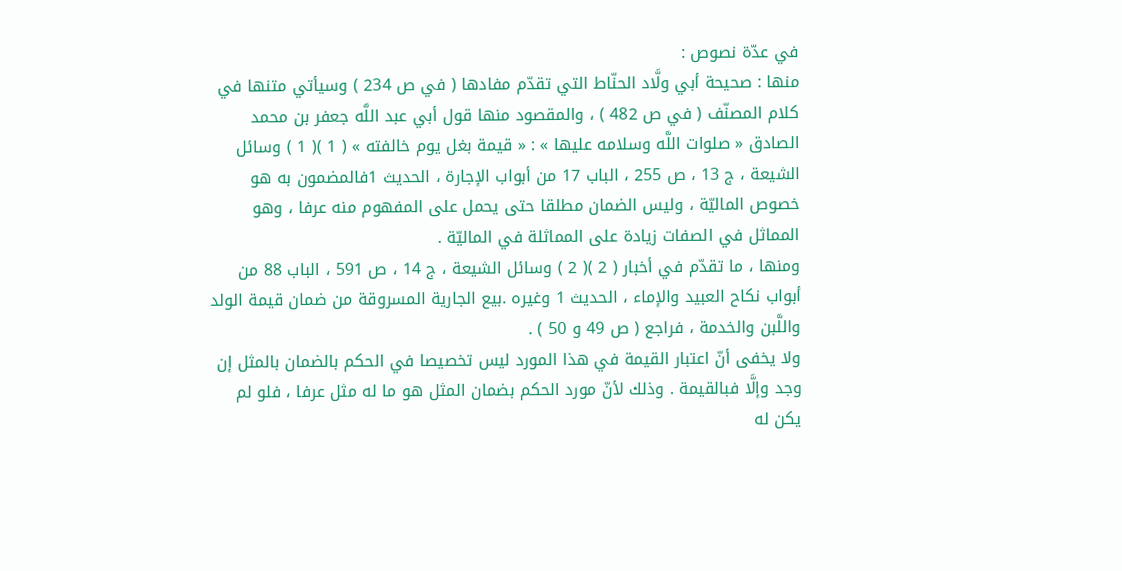في عدّة نصوص :
منها : صحيحة أبي ولَّاد الحنّاط التي تقدّم مفادها ( في ص 234 ) وسيأتي متنها في كلام المصنّف ( في ص 482 ) ، والمقصود منها قول أبي عبد اللَّه جعفر بن محمد الصادق « صلوات اللَّه وسلامه عليها » : « قيمة بغل يوم خالفته » ( 1 )( 1 ) وسائل الشيعة ، ج 13 ، ص 255 ، الباب 17 من أبواب الإجارة ، الحديث 1فالمضمون به هو خصوص الماليّة ، وليس الضمان مطلقا حتى يحمل على المفهوم منه عرفا ، وهو المماثل في الصفات زيادة على المماثلة في الماليّة .
ومنها ، ما تقدّم في أخبار ( 2 )( 2 ) وسائل الشيعة ، ج 14 ، ص 591 ، الباب 88 من أبواب نكاح العبيد والإماء ، الحديث 1 وغيره .بيع الجارية المسروقة من ضمان قيمة الولد واللَّبن والخدمة ، فراجع ( ص 49 و 50 ) .
ولا يخفى أنّ اعتبار القيمة في هذا المورد ليس تخصيصا في الحكم بالضمان بالمثل إن وجد وإلَّا فبالقيمة . وذلك لأنّ مورد الحكم بضمان المثل هو ما له مثل عرفا ، فلو لم يكن له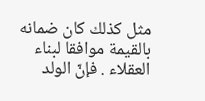مثل كذلك كان ضمانه بالقيمة موافقا لبناء العقلاء . فإنّ الولد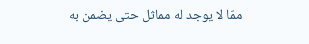ممّا لا يوجد له مماثل حتى يضمن به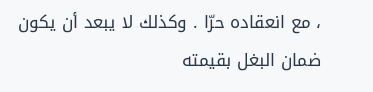، مع انعقاده حرّا . وكذلك لا يبعد أن يكون ضمان البغل بقيمته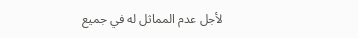لأجل عدم المماثل له في جميع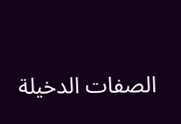الصفات الدخيلة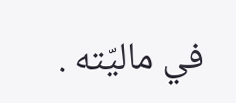في ماليّته .